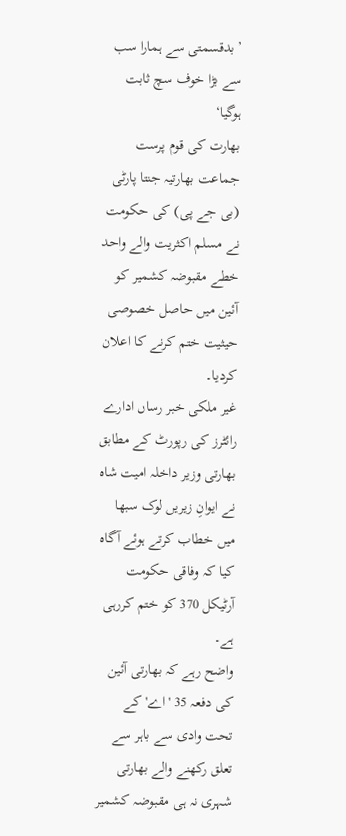’بدقسمتی سے ہمارا سب سے بڑا خوف سچ ثابت ہوگیا‘
بھارت کی قوم پرست جماعت بھارتیہ جنتا پارٹی (بی جے پی) کی حکومت نے مسلم اکثریت والے واحد خطے مقبوضہ کشمیر کو آئین میں حاصل خصوصی حیثیت ختم کرنے کا اعلان کردیا۔
غیر ملکی خبر رساں ادارے رائٹرز کی رپورٹ کے مطابق بھارتی وزیر داخلہ امیت شاہ نے ایوانِ زیریں لوک سبھا میں خطاب کرتے ہوئے آگاہ کیا کہ وفاقی حکومت آرٹیکل 370 کو ختم کررہی ہے۔
واضح رہے کہ بھارتی آئین کی دفعہ 35 'اے' کے تحت وادی سے باہر سے تعلق رکھنے والے بھارتی شہری نہ ہی مقبوضہ کشمیر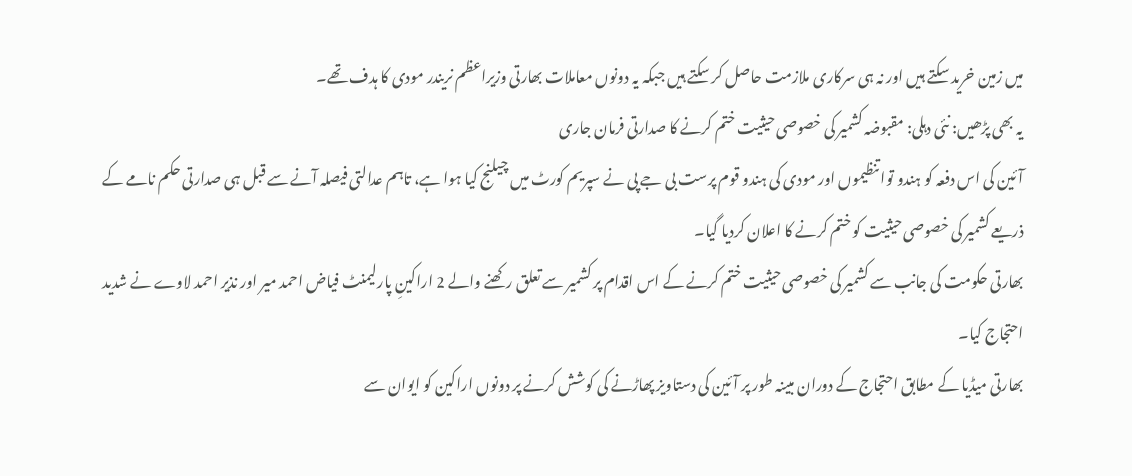میں زمین خرید سکتے ہیں اور نہ ہی سرکاری ملازمت حاصل کر سکتے ہیں جبکہ یہ دونوں معاملات بھارتی وزیراعظم نریندر مودی کا ہدف تھے۔
یہ بھی پڑھیں: نئی دہلی: مقبوضہ کشمیر کی خصوصی حیثیت ختم کرنے کا صدارتی فرمان جاری
آئین کی اس دفعہ کو ہندو توا تنظیموں اور مودی کی ہندو قوم پرست بی جے پی نے سپریم کورٹ میں چیلنج کیا ہوا ہے، تاہم عدالتی فیصلہ آنے سے قبل ہی صدارتی حکم نامے کے ذریعے کشمیر کی خصوصی حیثیت کو ختم کرنے کا اعلان کردیا گیا۔
بھارتی حکومت کی جانب سے کشمیر کی خصوصی حیثیت ختم کرنے کے اس اقدام پر کشمیر سے تعلق رکھنے والے 2 اراکینِ پارلیمنٹ فیاض احمد میر اور نذیر احمد لاوے نے شدید احتجاج کیا۔
بھارتی میڈیا کے مطابق احتجاج کے دوران مبینہ طور پر آئین کی دستاویز پھاڑنے کی کوشش کرنے پر دونوں اراکین کو ایوان سے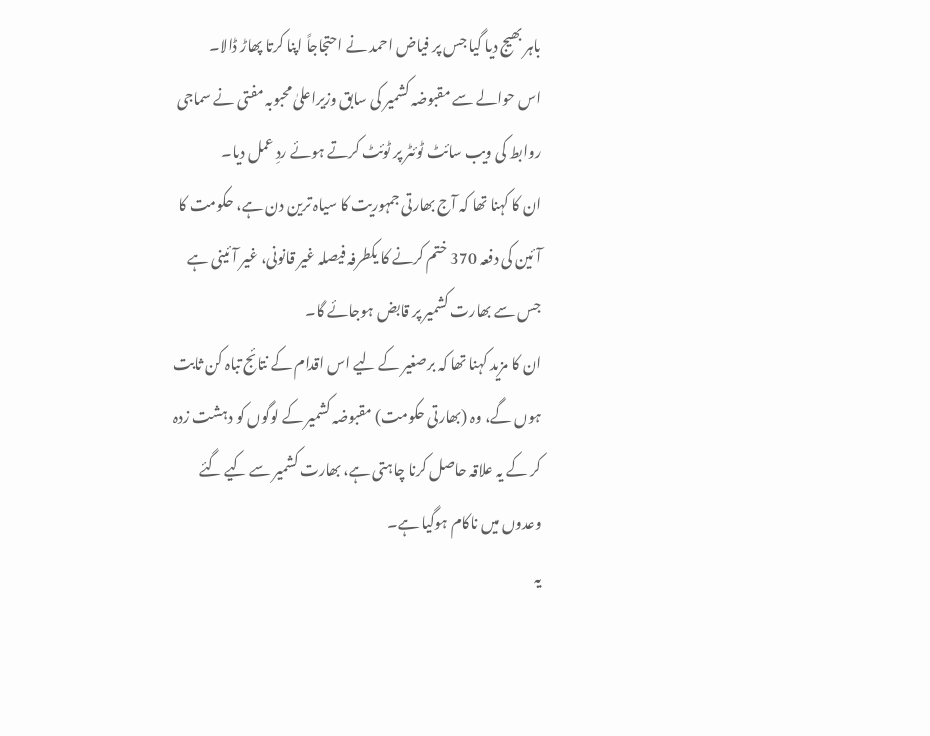باہر بھیج دیا گیا جس پر فیاض احمد نے احتجاجاً اپنا کرتا پھاڑ ڈالا۔
اس حوالے سے مقبوضہ کشمیر کی سابق وزیراعلیٰ محبوبہ مفتی نے سماجی روابط کی ویب سائٹ ٹوئٹر پر ٹوئٹ کرتے ہوئے ردِ عمل دیا۔
ان کا کہنا تھا کہ آج بھارتی جمہوریت کا سیاہ ترین دن ہے، حکومت کا آئین کی دفعہ 370 ختم کرنے کا یکطرفہ فیصلہ غیر قانونی، غیر آئینی ہے جس سے بھارت کشمیر پر قابض ہوجائے گا۔
ان کا مزید کہنا تھا کہ برصغیر کے لیے اس اقدام کے نتائج تباہ کن ثابت ہوں گے، وہ (بھارتی حکومت) مقبوضہ کشمیر کے لوگوں کو دہشت زدہ کر کے یہ علاقہ حاصل کرنا چاہتی ہے، بھارت کشمیر سے کیے گئے وعدوں میں ناکام ہوگیا ہے۔
یہ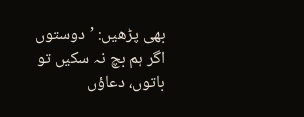بھی پڑھیں: ’دوستوں اگر ہم بچ نہ سکیں تو باتوں، دعاؤں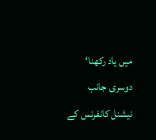میں یاد رکھنا‘
دوسری جانب نیشنل کانفرنس کے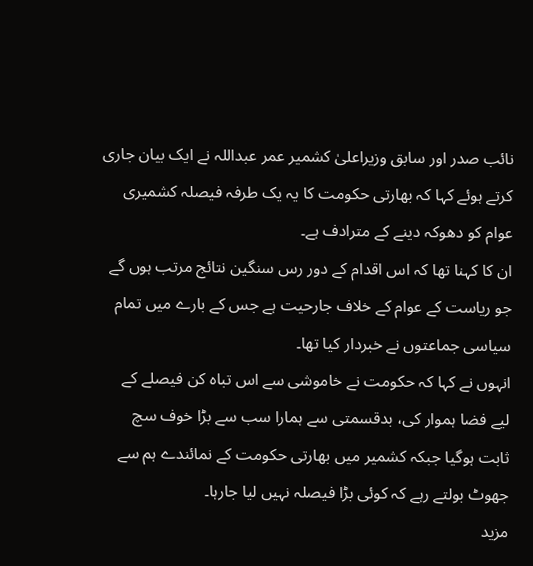نائب صدر اور سابق وزیراعلیٰ کشمیر عمر عبداللہ نے ایک بیان جاری کرتے ہوئے کہا کہ بھارتی حکومت کا یہ یک طرفہ فیصلہ کشمیری عوام کو دھوکہ دینے کے مترادف ہے۔
ان کا کہنا تھا کہ اس اقدام کے دور رس سنگین نتائج مرتب ہوں گے جو ریاست کے عوام کے خلاف جارحیت ہے جس کے بارے میں تمام سیاسی جماعتوں نے خبردار کیا تھا۔
انہوں نے کہا کہ حکومت نے خاموشی سے اس تباہ کن فیصلے کے لیے فضا ہموار کی، بدقسمتی سے ہمارا سب سے بڑا خوف سچ ثابت ہوگیا جبکہ کشمیر میں بھارتی حکومت کے نمائندے ہم سے جھوٹ بولتے رہے کہ کوئی بڑا فیصلہ نہیں لیا جارہا۔
مزید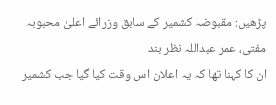پڑھیں: مقبوضہ کشمیر کے سابق وزرائے اعلیٰ محبوبہ مفتی، عمر عبداللہ نظر بند
ان کا کہنا تھا کہ یہ اعلان اس وقت کیا گیا جب کشمیر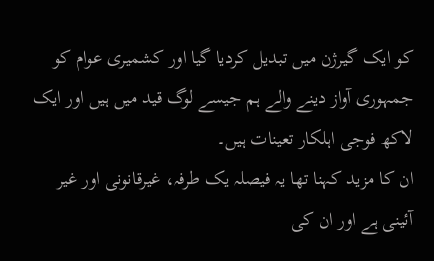کو ایک گیرژن میں تبدیل کردیا گیا اور کشمیری عوام کو جمہوری آواز دینے والے ہم جیسے لوگ قید میں ہیں اور ایک لاکھ فوجی اہلکار تعینات ہیں۔
ان کا مزید کہنا تھا یہ فیصلہ یک طرفہ، غیرقانونی اور غیر آئینی ہے اور ان کی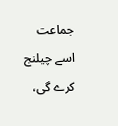جماعت اسے چیلنج کرے گی،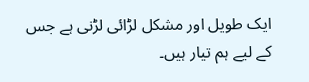ایک طویل اور مشکل لڑائی لڑنی ہے جس کے لیے ہم تیار ہیں۔